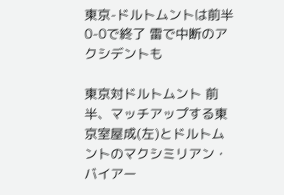東京-ドルトムントは前半0-0で終了 雷で中断のアクシデントも

東京対ドルトムント 前半、マッチアップする東京室屋成(左)とドルトムントのマクシミリアン・バイアー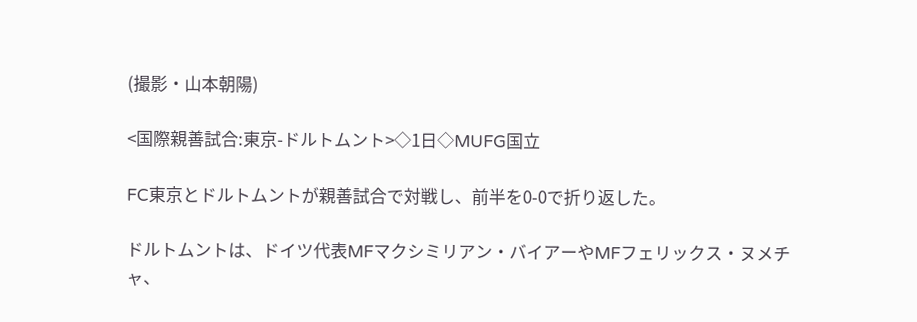(撮影・山本朝陽)

<国際親善試合:東京-ドルトムント>◇1日◇MUFG国立

FC東京とドルトムントが親善試合で対戦し、前半を0-0で折り返した。

ドルトムントは、ドイツ代表MFマクシミリアン・バイアーやMFフェリックス・ヌメチャ、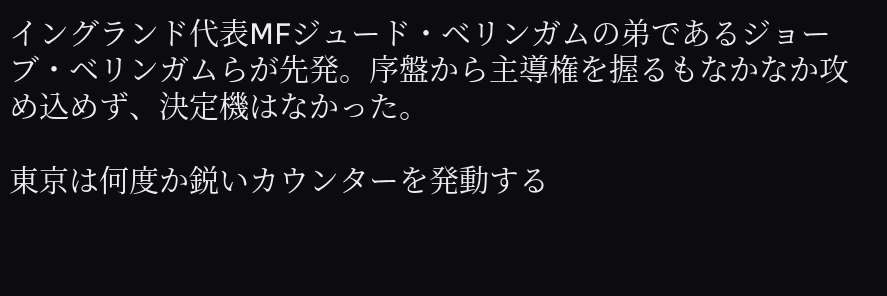イングランド代表MFジュード・ベリンガムの弟であるジョーブ・ベリンガムらが先発。序盤から主導権を握るもなかなか攻め込めず、決定機はなかった。

東京は何度か鋭いカウンターを発動する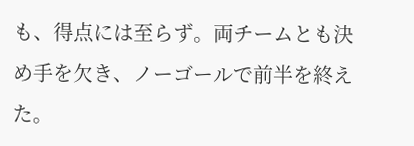も、得点には至らず。両チームとも決め手を欠き、ノーゴールで前半を終えた。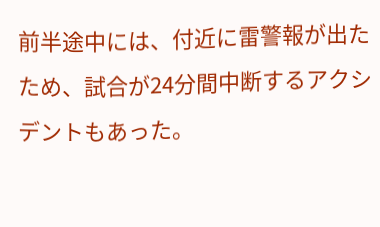前半途中には、付近に雷警報が出たため、試合が24分間中断するアクシデントもあった。